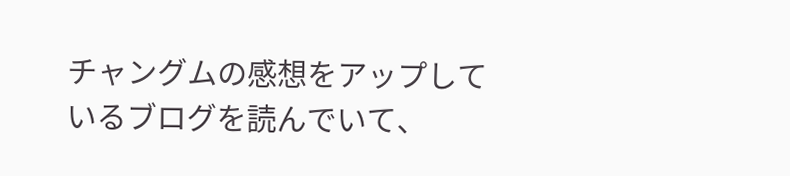チャングムの感想をアップしているブログを読んでいて、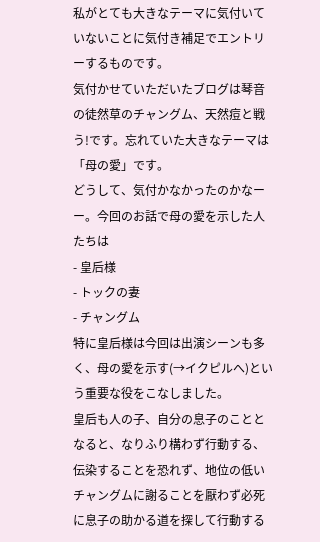私がとても大きなテーマに気付いていないことに気付き補足でエントリーするものです。
気付かせていただいたブログは琴音の徒然草のチャングム、天然痘と戦う!です。忘れていた大きなテーマは「母の愛」です。
どうして、気付かなかったのかなーー。今回のお話で母の愛を示した人たちは
- 皇后様
- トックの妻
- チャングム
特に皇后様は今回は出演シーンも多く、母の愛を示す(→イクピルへ)という重要な役をこなしました。
皇后も人の子、自分の息子のこととなると、なりふり構わず行動する、伝染することを恐れず、地位の低いチャングムに謝ることを厭わず必死に息子の助かる道を探して行動する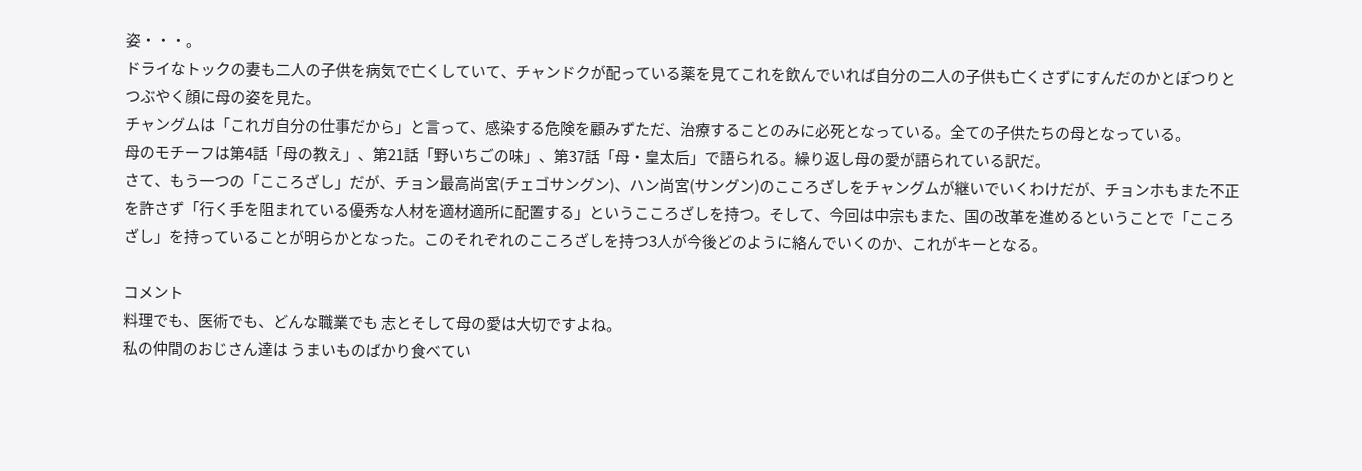姿・・・。
ドライなトックの妻も二人の子供を病気で亡くしていて、チャンドクが配っている薬を見てこれを飲んでいれば自分の二人の子供も亡くさずにすんだのかとぽつりとつぶやく顔に母の姿を見た。
チャングムは「これガ自分の仕事だから」と言って、感染する危険を顧みずただ、治療することのみに必死となっている。全ての子供たちの母となっている。
母のモチーフは第4話「母の教え」、第21話「野いちごの味」、第37話「母・皇太后」で語られる。繰り返し母の愛が語られている訳だ。
さて、もう一つの「こころざし」だが、チョン最高尚宮(チェゴサングン)、ハン尚宮(サングン)のこころざしをチャングムが継いでいくわけだが、チョンホもまた不正を許さず「行く手を阻まれている優秀な人材を適材適所に配置する」というこころざしを持つ。そして、今回は中宗もまた、国の改革を進めるということで「こころざし」を持っていることが明らかとなった。このそれぞれのこころざしを持つ3人が今後どのように絡んでいくのか、これがキーとなる。

コメント
料理でも、医術でも、どんな職業でも 志とそして母の愛は大切ですよね。
私の仲間のおじさん達は うまいものばかり食べてい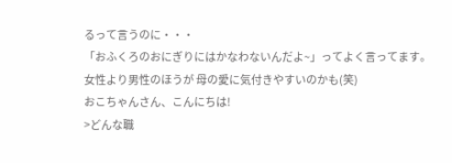るって言うのに・・・
「おふくろのおにぎりにはかなわないんだよ~」ってよく言ってます。
女性より男性のほうが 母の愛に気付きやすいのかも(笑)
おこちゃんさん、こんにちは!
>どんな職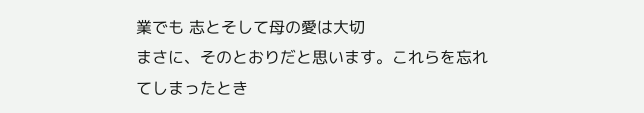業でも 志とそして母の愛は大切
まさに、そのとおりだと思います。これらを忘れてしまったとき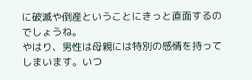に破滅や倒産ということにきっと直面するのでしょうね。
やはり、男性は母親には特別の感情を持ってしまいます。いつ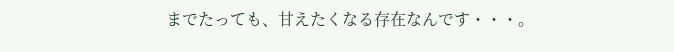までたっても、甘えたくなる存在なんです・・・。